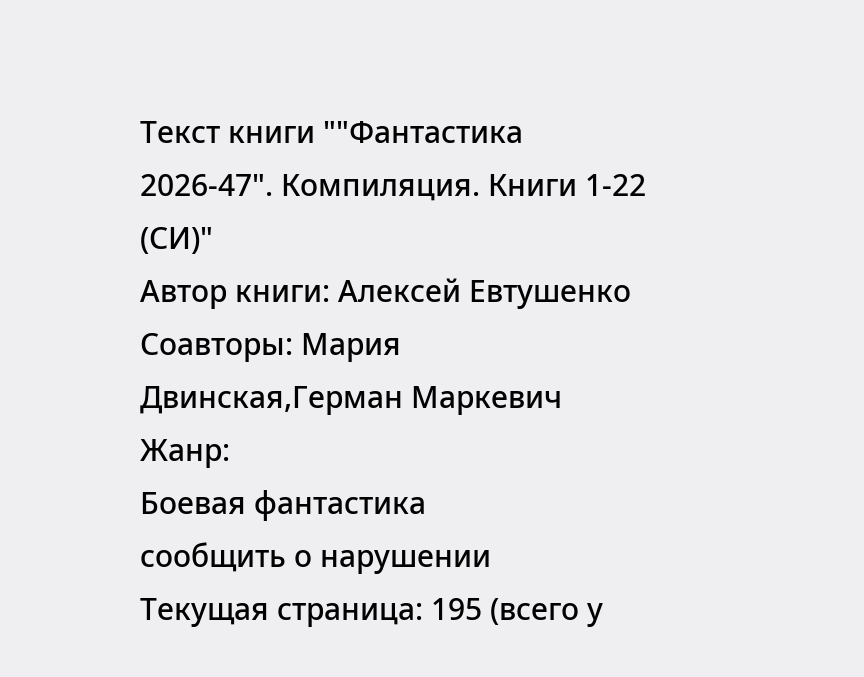Текст книги ""Фантастика 2026-47". Компиляция. Книги 1-22 (СИ)"
Автор книги: Алексей Евтушенко
Соавторы: Мария Двинская,Герман Маркевич
Жанр:
Боевая фантастика
сообщить о нарушении
Текущая страница: 195 (всего у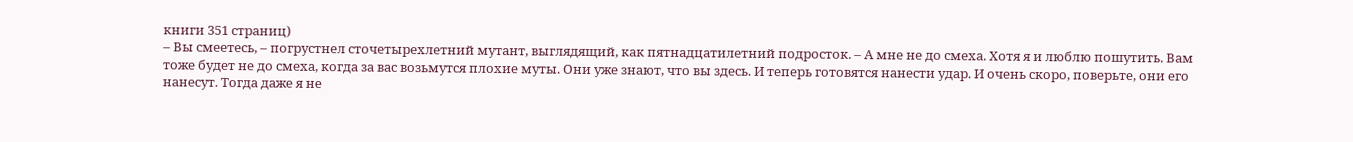книги 351 страниц)
– Вы смеетесь, – погрустнел сточетырехлетний мутант, выглядящий, как пятнадцатилетний подросток. – А мне не до смеха. Хотя я и люблю пошутить. Вам тоже будет не до смеха, когда за вас возьмутся плохие муты. Они уже знают, что вы здесь. И теперь готовятся нанести удар. И очень скоро, поверьте, они его нанесут. Тогда даже я не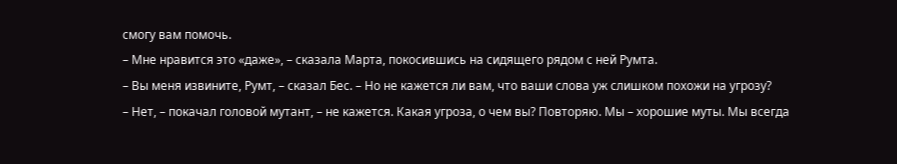смогу вам помочь.
– Мне нравится это «даже», – сказала Марта, покосившись на сидящего рядом с ней Румта.
– Вы меня извините, Румт, – сказал Бес. – Но не кажется ли вам, что ваши слова уж слишком похожи на угрозу?
– Нет, – покачал головой мутант, – не кажется. Какая угроза, о чем вы? Повторяю. Мы – хорошие муты. Мы всегда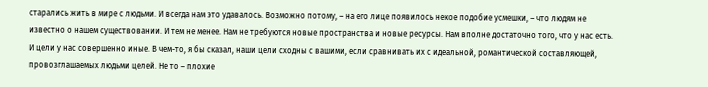старались жить в мире с людьми. И всегда нам это удавалось. Возможно потому, – на его лице появилось некое подобие усмешки, – что людям не известно о нашем существовании. И тем не менее. Нам не требуются новые пространства и новые ресурсы. Нам вполне достаточно того, что у нас есть. И цели у нас совершенно иные. В чем-то, я бы сказал, наши цели сходны с вашими, если сравнивать их с идеальной, романтической составляющей, провозглашаемых людьми целей. Не то – плохие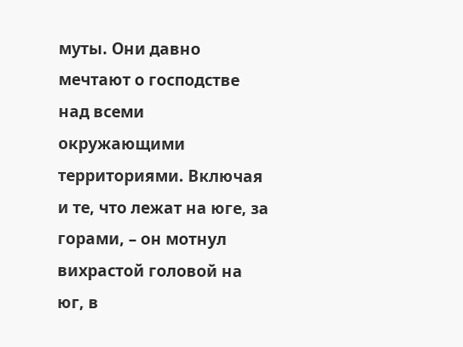муты. Они давно мечтают о господстве над всеми окружающими территориями. Включая и те, что лежат на юге, за горами, – он мотнул вихрастой головой на юг, в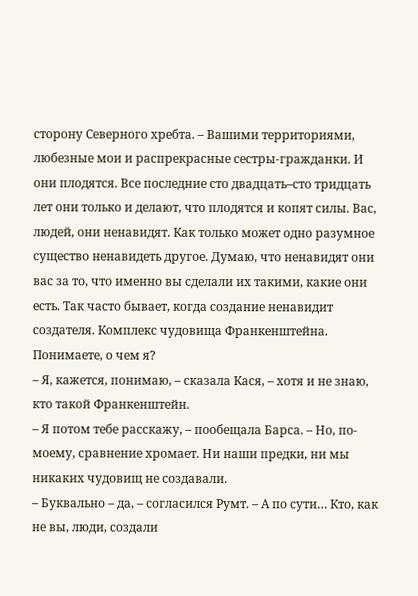сторону Северного хребта. – Вашими территориями, любезные мои и распрекрасные сестры-гражданки. И они плодятся. Все последние сто двадцать–сто тридцать лет они только и делают, что плодятся и копят силы. Вас, людей, они ненавидят. Как только может одно разумное существо ненавидеть другое. Думаю, что ненавидят они вас за то, что именно вы сделали их такими, какие они есть. Так часто бывает, когда создание ненавидит создателя. Комплекс чудовища Франкенштейна. Понимаете, о чем я?
– Я, кажется, понимаю, – сказала Кася, – хотя и не знаю, кто такой Франкенштейн.
– Я потом тебе расскажу, – пообещала Барса. – Но, по-моему, сравнение хромает. Ни наши предки, ни мы никаких чудовищ не создавали.
– Буквально – да, – согласился Румт. – А по сути… Кто, как не вы, люди, создали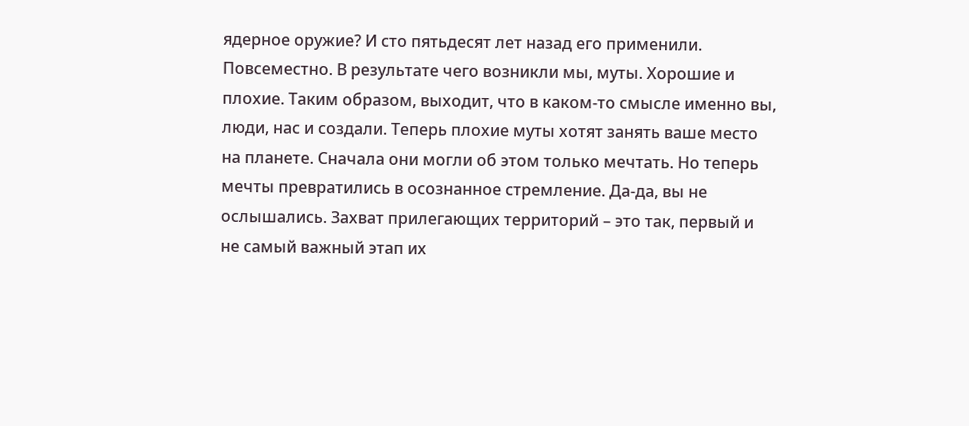ядерное оружие? И сто пятьдесят лет назад его применили. Повсеместно. В результате чего возникли мы, муты. Хорошие и плохие. Таким образом, выходит, что в каком-то смысле именно вы, люди, нас и создали. Теперь плохие муты хотят занять ваше место на планете. Сначала они могли об этом только мечтать. Но теперь мечты превратились в осознанное стремление. Да-да, вы не ослышались. Захват прилегающих территорий – это так, первый и не самый важный этап их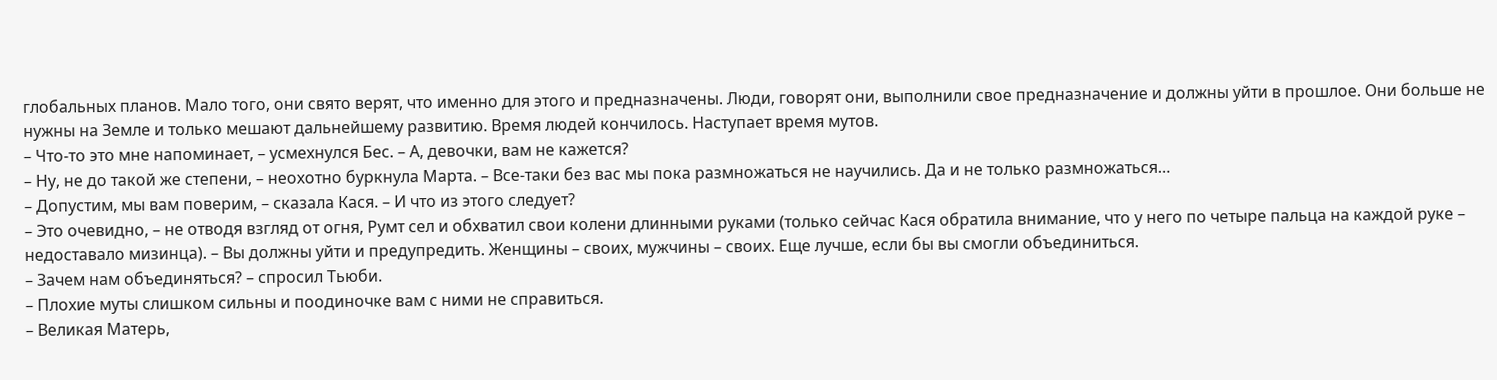глобальных планов. Мало того, они свято верят, что именно для этого и предназначены. Люди, говорят они, выполнили свое предназначение и должны уйти в прошлое. Они больше не нужны на Земле и только мешают дальнейшему развитию. Время людей кончилось. Наступает время мутов.
– Что-то это мне напоминает, – усмехнулся Бес. – А, девочки, вам не кажется?
– Ну, не до такой же степени, – неохотно буркнула Марта. – Все-таки без вас мы пока размножаться не научились. Да и не только размножаться…
– Допустим, мы вам поверим, – сказала Кася. – И что из этого следует?
– Это очевидно, – не отводя взгляд от огня, Румт сел и обхватил свои колени длинными руками (только сейчас Кася обратила внимание, что у него по четыре пальца на каждой руке – недоставало мизинца). – Вы должны уйти и предупредить. Женщины – своих, мужчины – своих. Еще лучше, если бы вы смогли объединиться.
– Зачем нам объединяться? – спросил Тьюби.
– Плохие муты слишком сильны и поодиночке вам с ними не справиться.
– Великая Матерь,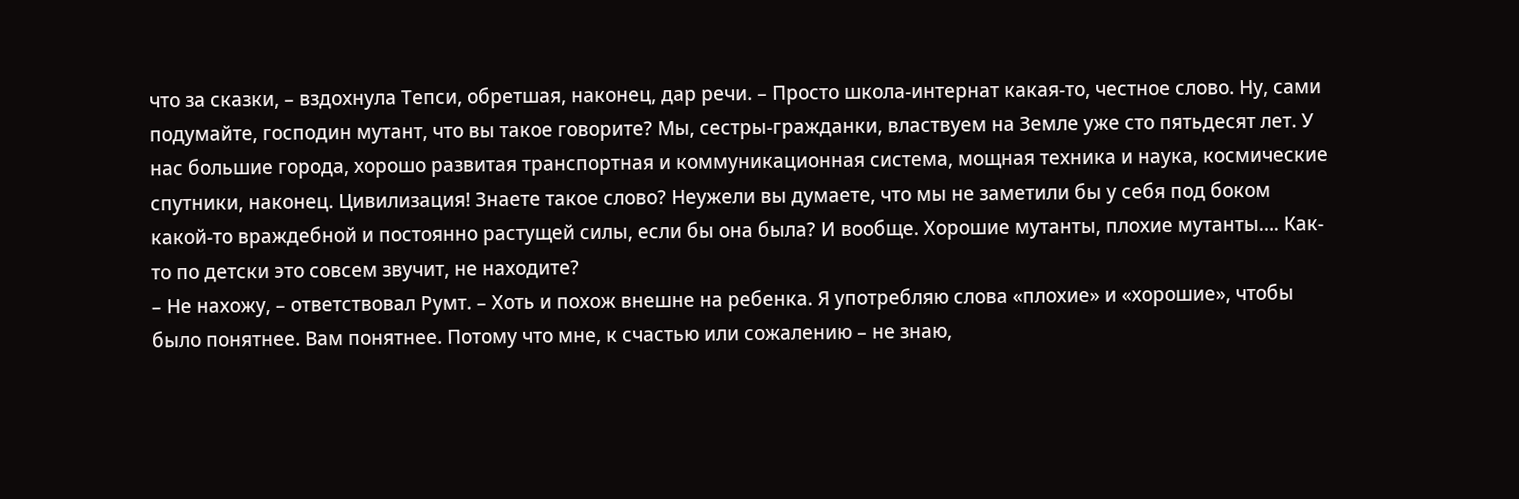что за сказки, – вздохнула Тепси, обретшая, наконец, дар речи. – Просто школа-интернат какая-то, честное слово. Ну, сами подумайте, господин мутант, что вы такое говорите? Мы, сестры-гражданки, властвуем на Земле уже сто пятьдесят лет. У нас большие города, хорошо развитая транспортная и коммуникационная система, мощная техника и наука, космические спутники, наконец. Цивилизация! Знаете такое слово? Неужели вы думаете, что мы не заметили бы у себя под боком какой-то враждебной и постоянно растущей силы, если бы она была? И вообще. Хорошие мутанты, плохие мутанты…. Как-то по детски это совсем звучит, не находите?
– Не нахожу, – ответствовал Румт. – Хоть и похож внешне на ребенка. Я употребляю слова «плохие» и «хорошие», чтобы было понятнее. Вам понятнее. Потому что мне, к счастью или сожалению – не знаю,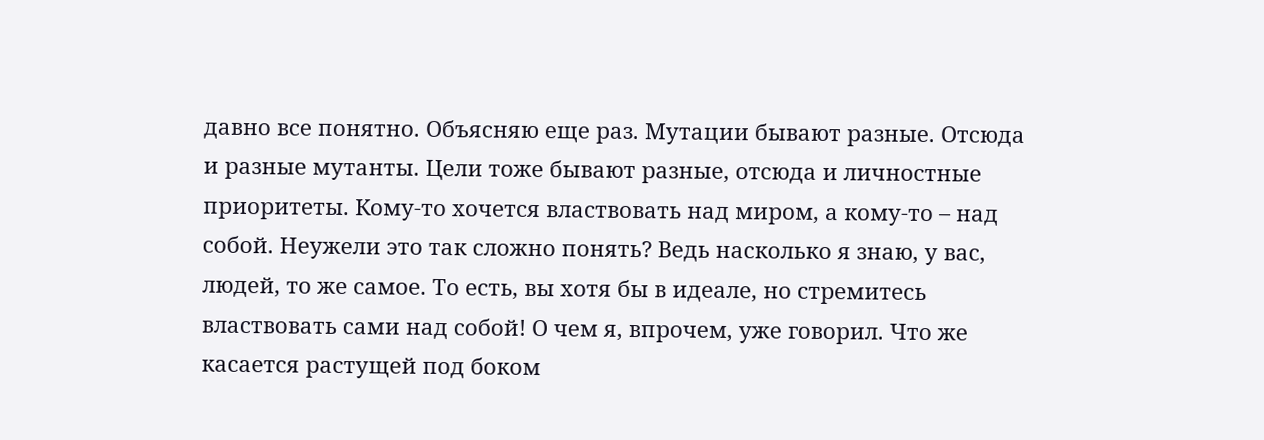давно все понятно. Объясняю еще раз. Мутации бывают разные. Отсюда и разные мутанты. Цели тоже бывают разные, отсюда и личностные приоритеты. Кому-то хочется властвовать над миром, а кому-то – над собой. Неужели это так сложно понять? Ведь насколько я знаю, у вас, людей, то же самое. То есть, вы хотя бы в идеале, но стремитесь властвовать сами над собой! О чем я, впрочем, уже говорил. Что же касается растущей под боком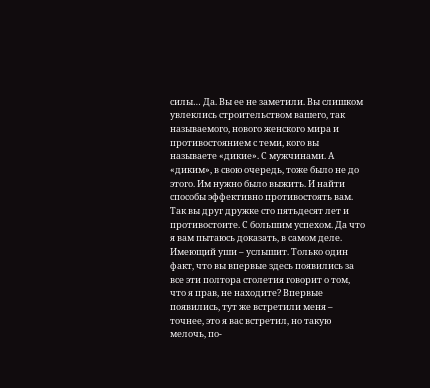силы… Да. Вы ее не заметили. Вы слишком увлеклись строительством вашего, так называемого, нового женского мира и противостоянием с теми, кого вы называете «дикие». С мужчинами. А «диким», в свою очередь, тоже было не до этого. Им нужно было выжить. И найти способы эффективно противостоять вам. Так вы друг дружке сто пятьдесят лет и противостоите. С большим успехом. Да что я вам пытаюсь доказать, в самом деле. Имеющий уши – услышит. Только один факт, что вы впервые здесь появились за все эти полтора столетия говорит о том, что я прав, не находите? Впервые появились, тут же встретили меня – точнее, это я вас встретил, но такую мелочь, по-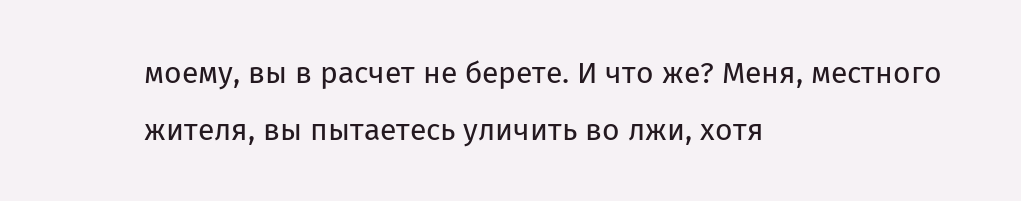моему, вы в расчет не берете. И что же? Меня, местного жителя, вы пытаетесь уличить во лжи, хотя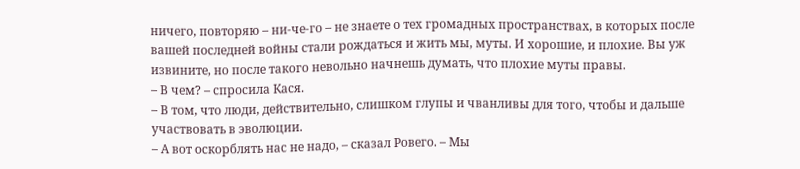ничего, повторяю – ни-че-го – не знаете о тех громадных пространствах, в которых после вашей последней войны стали рождаться и жить мы, муты. И хорошие, и плохие. Вы уж извините, но после такого невольно начнешь думать, что плохие муты правы.
– В чем? – спросила Кася.
– В том, что люди, действительно, слишком глупы и чванливы для того, чтобы и дальше участвовать в эволюции.
– А вот оскорблять нас не надо, – сказал Ровего. – Мы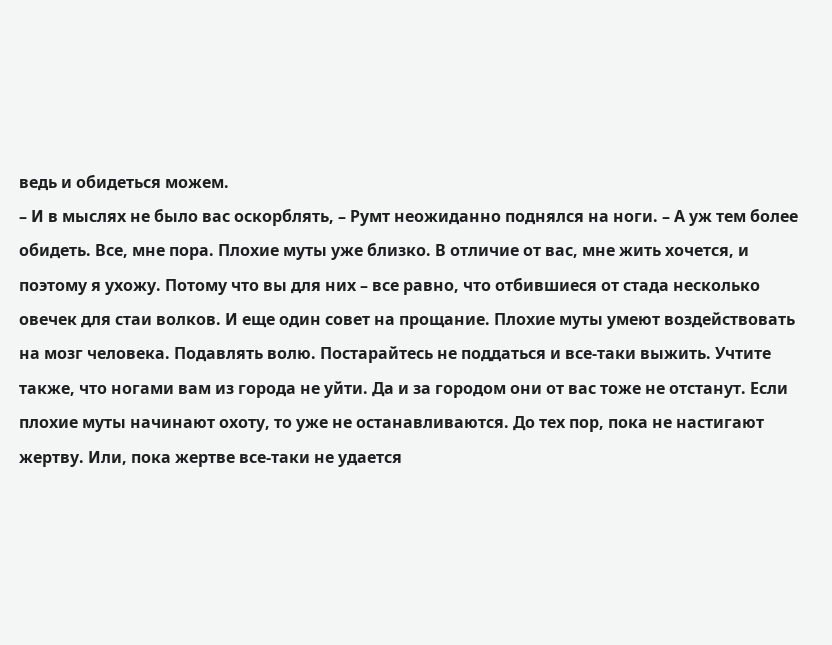ведь и обидеться можем.
– И в мыслях не было вас оскорблять, – Румт неожиданно поднялся на ноги. – А уж тем более обидеть. Все, мне пора. Плохие муты уже близко. В отличие от вас, мне жить хочется, и поэтому я ухожу. Потому что вы для них – все равно, что отбившиеся от стада несколько овечек для стаи волков. И еще один совет на прощание. Плохие муты умеют воздействовать на мозг человека. Подавлять волю. Постарайтесь не поддаться и все-таки выжить. Учтите также, что ногами вам из города не уйти. Да и за городом они от вас тоже не отстанут. Если плохие муты начинают охоту, то уже не останавливаются. До тех пор, пока не настигают жертву. Или, пока жертве все-таки не удается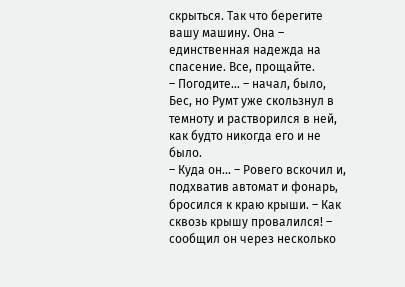скрыться. Так что берегите вашу машину. Она – единственная надежда на спасение. Все, прощайте.
– Погодите… – начал, было, Бес, но Румт уже скользнул в темноту и растворился в ней, как будто никогда его и не было.
– Куда он… – Ровего вскочил и, подхватив автомат и фонарь, бросился к краю крыши. – Как сквозь крышу провалился! – сообщил он через несколько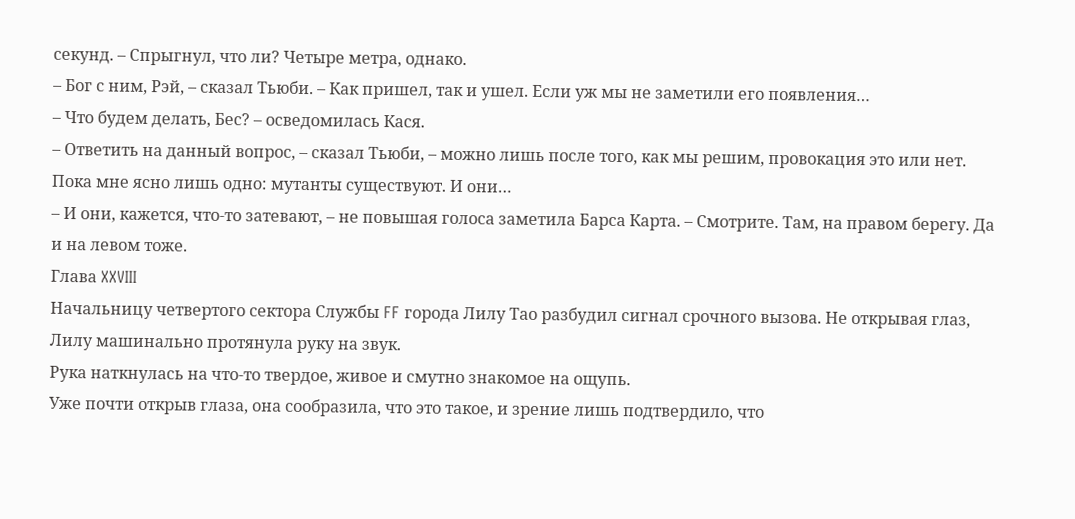секунд. – Спрыгнул, что ли? Четыре метра, однако.
– Бог с ним, Рэй, – сказал Тьюби. – Как пришел, так и ушел. Если уж мы не заметили его появления…
– Что будем делать, Бес? – осведомилась Кася.
– Ответить на данный вопрос, – сказал Тьюби, – можно лишь после того, как мы решим, провокация это или нет. Пока мне ясно лишь одно: мутанты существуют. И они…
– И они, кажется, что-то затевают, – не повышая голоса заметила Барса Карта. – Смотрите. Там, на правом берегу. Да и на левом тоже.
Глава XXVIII
Начальницу четвертого сектора Службы FF города Лилу Тао разбудил сигнал срочного вызова. Не открывая глаз, Лилу машинально протянула руку на звук.
Рука наткнулась на что-то твердое, живое и смутно знакомое на ощупь.
Уже почти открыв глаза, она сообразила, что это такое, и зрение лишь подтвердило, что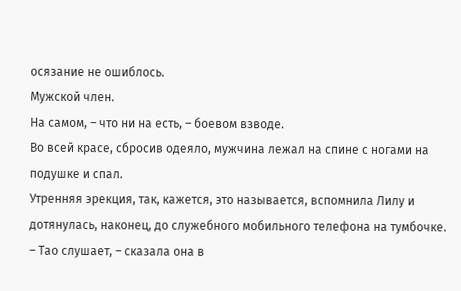осязание не ошиблось.
Мужской член.
На самом, – что ни на есть, – боевом взводе.
Во всей красе, сбросив одеяло, мужчина лежал на спине с ногами на подушке и спал.
Утренняя эрекция, так, кажется, это называется, вспомнила Лилу и дотянулась, наконец, до служебного мобильного телефона на тумбочке.
– Тао слушает, – сказала она в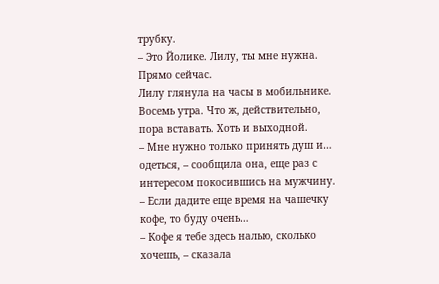трубку.
– Это Йолике. Лилу, ты мне нужна. Прямо сейчас.
Лилу глянула на часы в мобильнике. Восемь утра. Что ж, действительно, пора вставать. Хоть и выходной.
– Мне нужно только принять душ и… одеться, – сообщила она, еще раз с интересом покосившись на мужчину. – Если дадите еще время на чашечку кофе, то буду очень…
– Кофе я тебе здесь налью, сколько хочешь, – сказала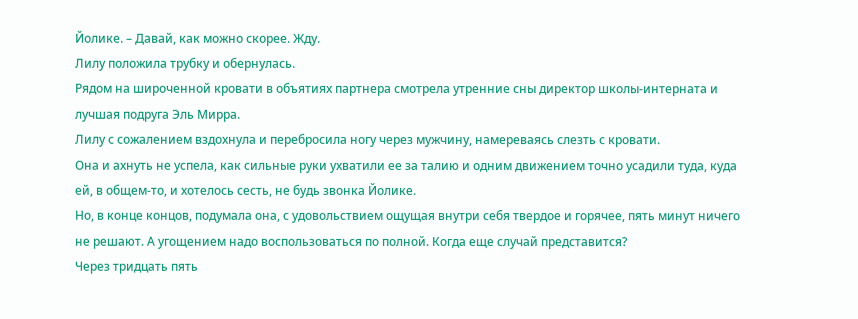Йолике. – Давай, как можно скорее. Жду.
Лилу положила трубку и обернулась.
Рядом на широченной кровати в объятиях партнера смотрела утренние сны директор школы-интерната и лучшая подруга Эль Мирра.
Лилу с сожалением вздохнула и перебросила ногу через мужчину, намереваясь слезть с кровати.
Она и ахнуть не успела, как сильные руки ухватили ее за талию и одним движением точно усадили туда, куда ей, в общем-то, и хотелось сесть, не будь звонка Йолике.
Но, в конце концов, подумала она, с удовольствием ощущая внутри себя твердое и горячее, пять минут ничего не решают. А угощением надо воспользоваться по полной. Когда еще случай представится?
Через тридцать пять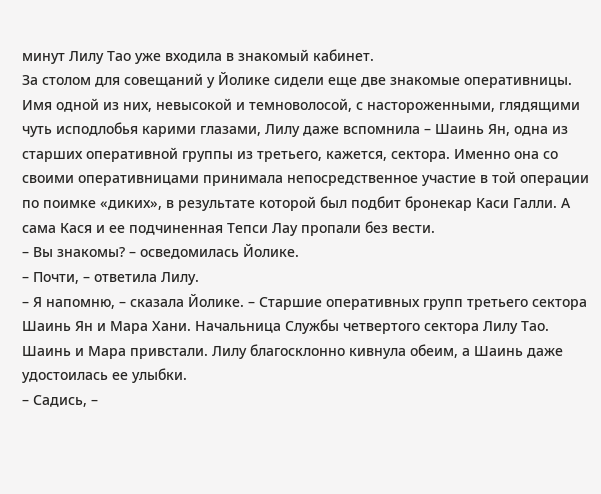минут Лилу Тао уже входила в знакомый кабинет.
За столом для совещаний у Йолике сидели еще две знакомые оперативницы. Имя одной из них, невысокой и темноволосой, с настороженными, глядящими чуть исподлобья карими глазами, Лилу даже вспомнила – Шаинь Ян, одна из старших оперативной группы из третьего, кажется, сектора. Именно она со своими оперативницами принимала непосредственное участие в той операции по поимке «диких», в результате которой был подбит бронекар Каси Галли. А сама Кася и ее подчиненная Тепси Лау пропали без вести.
– Вы знакомы? – осведомилась Йолике.
– Почти, – ответила Лилу.
– Я напомню, – сказала Йолике. – Старшие оперативных групп третьего сектора Шаинь Ян и Мара Хани. Начальница Службы четвертого сектора Лилу Тао.
Шаинь и Мара привстали. Лилу благосклонно кивнула обеим, а Шаинь даже удостоилась ее улыбки.
– Садись, –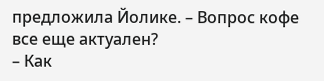предложила Йолике. – Вопрос кофе все еще актуален?
– Как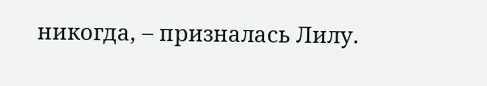никогда, – призналась Лилу.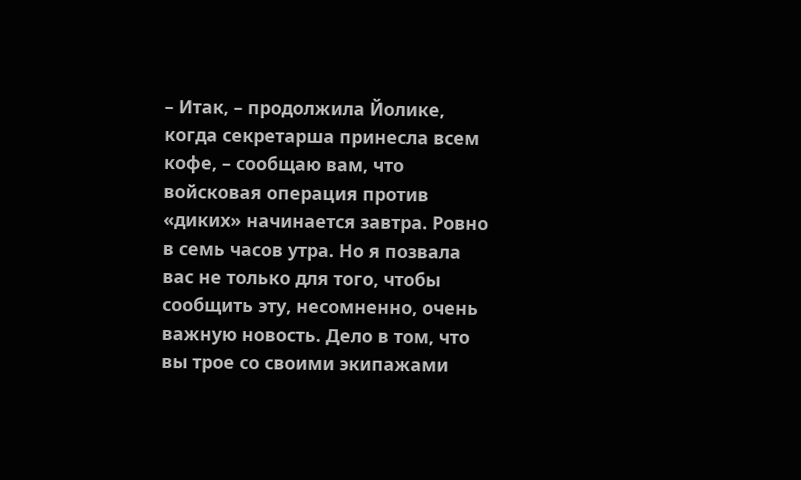– Итак, – продолжила Йолике, когда секретарша принесла всем кофе, – сообщаю вам, что войсковая операция против «диких» начинается завтра. Ровно в семь часов утра. Но я позвала вас не только для того, чтобы сообщить эту, несомненно, очень важную новость. Дело в том, что вы трое со своими экипажами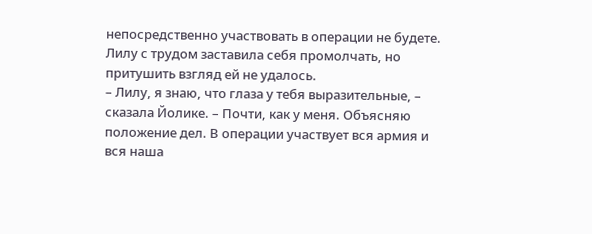непосредственно участвовать в операции не будете.
Лилу с трудом заставила себя промолчать, но притушить взгляд ей не удалось.
– Лилу, я знаю, что глаза у тебя выразительные, – сказала Йолике. – Почти, как у меня. Объясняю положение дел. В операции участвует вся армия и вся наша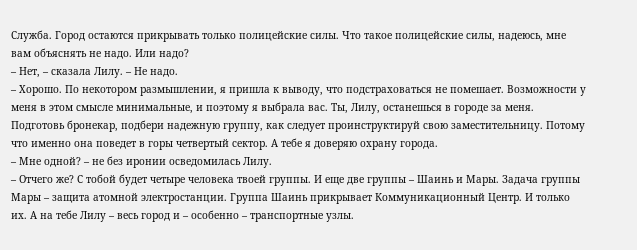Служба. Город остаются прикрывать только полицейские силы. Что такое полицейские силы, надеюсь, мне вам объяснять не надо. Или надо?
– Нет, – сказала Лилу. – Не надо.
– Хорошо. По некотором размышлении, я пришла к выводу, что подстраховаться не помешает. Возможности у меня в этом смысле минимальные, и поэтому я выбрала вас. Ты, Лилу, останешься в городе за меня. Подготовь бронекар, подбери надежную группу, как следует проинструктируй свою заместительницу. Потому что именно она поведет в горы четвертый сектор. А тебе я доверяю охрану города.
– Мне одной? – не без иронии осведомилась Лилу.
– Отчего же? С тобой будет четыре человека твоей группы. И еще две группы – Шаинь и Мары. Задача группы Мары – защита атомной электростанции. Группа Шаинь прикрывает Коммуникационный Центр. И только их. А на тебе Лилу – весь город и – особенно – транспортные узлы.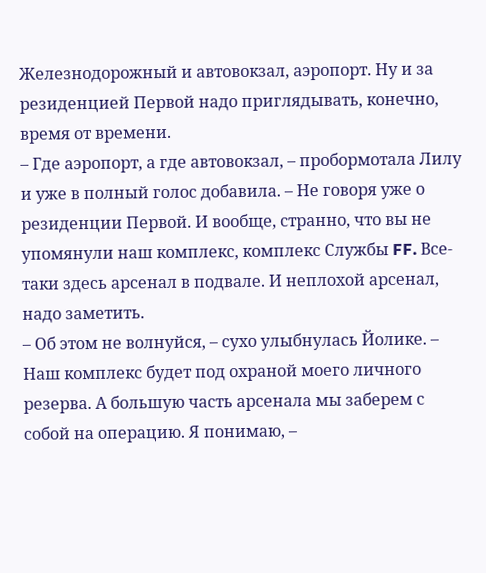Железнодорожный и автовокзал, аэропорт. Ну и за резиденцией Первой надо приглядывать, конечно, время от времени.
– Где аэропорт, а где автовокзал, – пробормотала Лилу и уже в полный голос добавила. – Не говоря уже о резиденции Первой. И вообще, странно, что вы не упомянули наш комплекс, комплекс Службы FF. Все-таки здесь арсенал в подвале. И неплохой арсенал, надо заметить.
– Об этом не волнуйся, – сухо улыбнулась Йолике. – Наш комплекс будет под охраной моего личного резерва. А большую часть арсенала мы заберем с собой на операцию. Я понимаю, –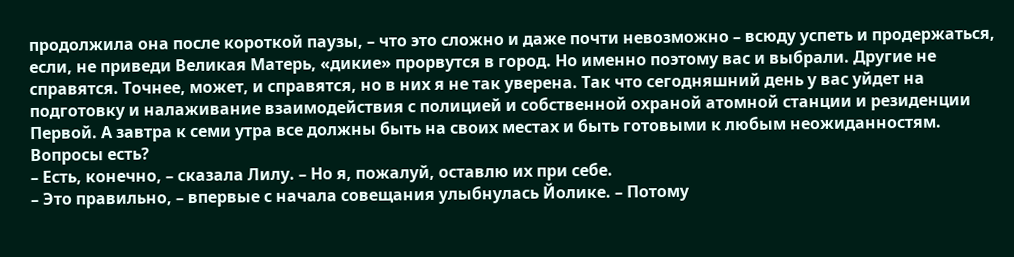продолжила она после короткой паузы, – что это сложно и даже почти невозможно – всюду успеть и продержаться, если, не приведи Великая Матерь, «дикие» прорвутся в город. Но именно поэтому вас и выбрали. Другие не справятся. Точнее, может, и справятся, но в них я не так уверена. Так что сегодняшний день у вас уйдет на подготовку и налаживание взаимодействия с полицией и собственной охраной атомной станции и резиденции Первой. А завтра к семи утра все должны быть на своих местах и быть готовыми к любым неожиданностям. Вопросы есть?
– Есть, конечно, – сказала Лилу. – Но я, пожалуй, оставлю их при себе.
– Это правильно, – впервые с начала совещания улыбнулась Йолике. – Потому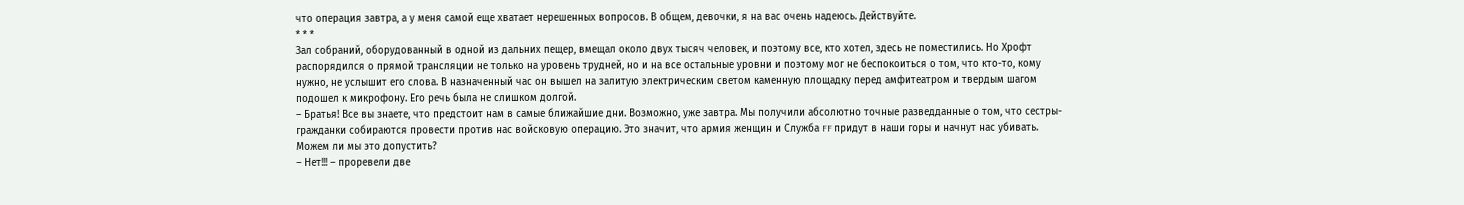что операция завтра, а у меня самой еще хватает нерешенных вопросов. В общем, девочки, я на вас очень надеюсь. Действуйте.
* * *
Зал собраний, оборудованный в одной из дальних пещер, вмещал около двух тысяч человек, и поэтому все, кто хотел, здесь не поместились. Но Хрофт распорядился о прямой трансляции не только на уровень трудней, но и на все остальные уровни и поэтому мог не беспокоиться о том, что кто-то, кому нужно, не услышит его слова. В назначенный час он вышел на залитую электрическим светом каменную площадку перед амфитеатром и твердым шагом подошел к микрофону. Его речь была не слишком долгой.
– Братья! Все вы знаете, что предстоит нам в самые ближайшие дни. Возможно, уже завтра. Мы получили абсолютно точные разведданные о том, что сестры-гражданки собираются провести против нас войсковую операцию. Это значит, что армия женщин и Служба FF придут в наши горы и начнут нас убивать. Можем ли мы это допустить?
– Нет!!! – проревели две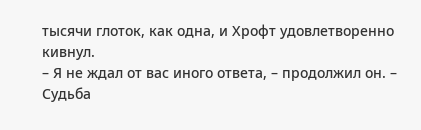тысячи глоток, как одна, и Хрофт удовлетворенно кивнул.
– Я не ждал от вас иного ответа, – продолжил он. – Судьба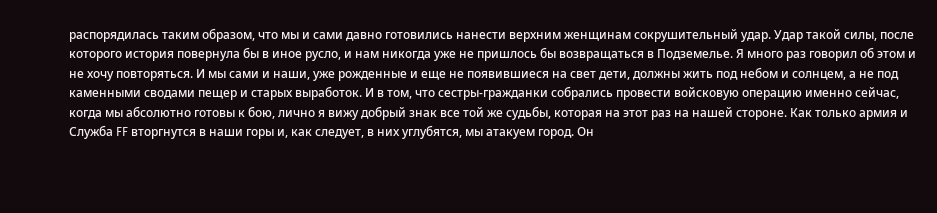распорядилась таким образом, что мы и сами давно готовились нанести верхним женщинам сокрушительный удар. Удар такой силы, после которого история повернула бы в иное русло, и нам никогда уже не пришлось бы возвращаться в Подземелье. Я много раз говорил об этом и не хочу повторяться. И мы сами и наши, уже рожденные и еще не появившиеся на свет дети, должны жить под небом и солнцем, а не под каменными сводами пещер и старых выработок. И в том, что сестры-гражданки собрались провести войсковую операцию именно сейчас, когда мы абсолютно готовы к бою, лично я вижу добрый знак все той же судьбы, которая на этот раз на нашей стороне. Как только армия и Служба FF вторгнутся в наши горы и, как следует, в них углубятся, мы атакуем город. Он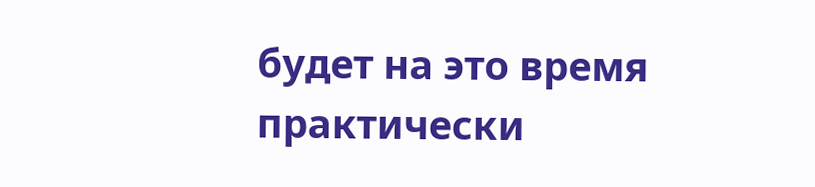будет на это время практически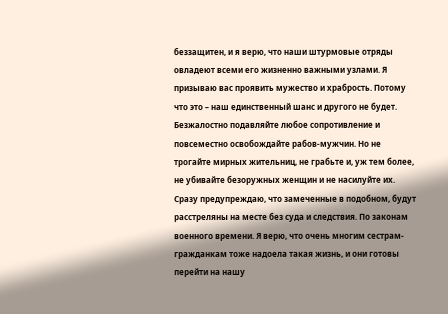беззащитен, и я верю, что наши штурмовые отряды овладеют всеми его жизненно важными узлами. Я призываю вас проявить мужество и храбрость. Потому что это – наш единственный шанс и другого не будет. Безжалостно подавляйте любое сопротивление и повсеместно освобождайте рабов-мужчин. Но не трогайте мирных жительниц, не грабьте и, уж тем более, не убивайте безоружных женщин и не насилуйте их. Сразу предупреждаю, что замеченные в подобном, будут расстреляны на месте без суда и следствия. По законам военного времени. Я верю, что очень многим сестрам-гражданкам тоже надоела такая жизнь, и они готовы перейти на нашу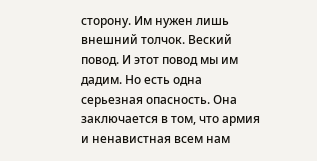сторону. Им нужен лишь внешний толчок. Веский повод. И этот повод мы им дадим. Но есть одна серьезная опасность. Она заключается в том, что армия и ненавистная всем нам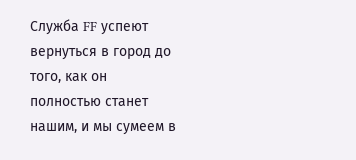Служба FF успеют вернуться в город до того, как он полностью станет нашим, и мы сумеем в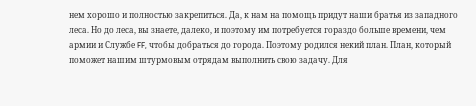нем хорошо и полностью закрепиться. Да, к нам на помощь придут наши братья из западного леса. Но до леса, вы знаете, далеко, и поэтому им потребуется гораздо больше времени, чем армии и Службе FF, чтобы добраться до города. Поэтому родился некий план. План, который поможет нашим штурмовым отрядам выполнить свою задачу. Для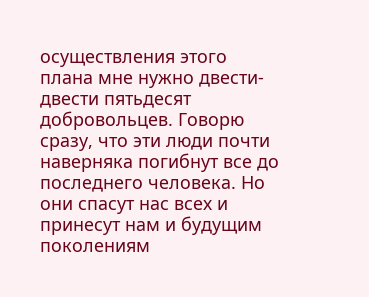осуществления этого плана мне нужно двести-двести пятьдесят добровольцев. Говорю сразу, что эти люди почти наверняка погибнут все до последнего человека. Но они спасут нас всех и принесут нам и будущим поколениям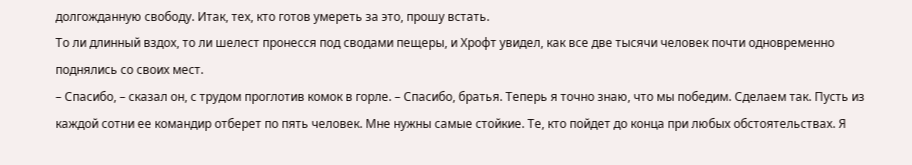долгожданную свободу. Итак, тех, кто готов умереть за это, прошу встать.
То ли длинный вздох, то ли шелест пронесся под сводами пещеры, и Хрофт увидел, как все две тысячи человек почти одновременно поднялись со своих мест.
– Спасибо, – сказал он, с трудом проглотив комок в горле. – Спасибо, братья. Теперь я точно знаю, что мы победим. Сделаем так. Пусть из каждой сотни ее командир отберет по пять человек. Мне нужны самые стойкие. Те, кто пойдет до конца при любых обстоятельствах. Я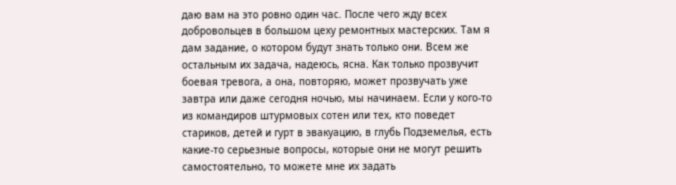даю вам на это ровно один час. После чего жду всех добровольцев в большом цеху ремонтных мастерских. Там я дам задание, о котором будут знать только они. Всем же остальным их задача, надеюсь, ясна. Как только прозвучит боевая тревога, а она, повторяю, может прозвучать уже завтра или даже сегодня ночью, мы начинаем. Если у кого-то из командиров штурмовых сотен или тех, кто поведет стариков, детей и гурт в эвакуацию, в глубь Подземелья, есть какие-то серьезные вопросы, которые они не могут решить самостоятельно, то можете мне их задать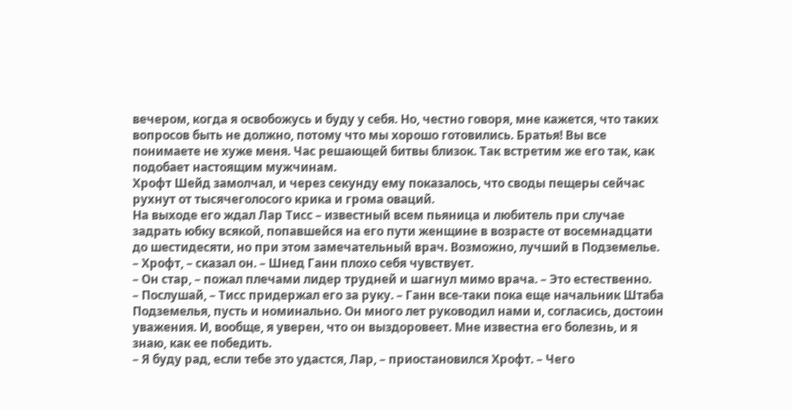вечером, когда я освобожусь и буду у себя. Но, честно говоря, мне кажется, что таких вопросов быть не должно, потому что мы хорошо готовились. Братья! Вы все понимаете не хуже меня. Час решающей битвы близок. Так встретим же его так, как подобает настоящим мужчинам.
Хрофт Шейд замолчал, и через секунду ему показалось, что своды пещеры сейчас рухнут от тысячеголосого крика и грома оваций.
На выходе его ждал Лар Тисс – известный всем пьяница и любитель при случае задрать юбку всякой, попавшейся на его пути женщине в возрасте от восемнадцати до шестидесяти, но при этом замечательный врач. Возможно, лучший в Подземелье.
– Хрофт, – сказал он. – Шнед Ганн плохо себя чувствует.
– Он стар, – пожал плечами лидер трудней и шагнул мимо врача. – Это естественно.
– Послушай, – Тисс придержал его за руку. – Ганн все-таки пока еще начальник Штаба Подземелья, пусть и номинально. Он много лет руководил нами и, согласись, достоин уважения. И, вообще, я уверен, что он выздоровеет. Мне известна его болезнь, и я знаю, как ее победить.
– Я буду рад, если тебе это удастся, Лар, – приостановился Хрофт. – Чего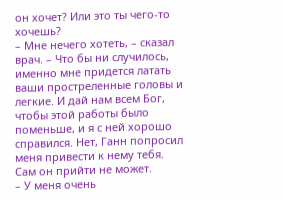он хочет? Или это ты чего-то хочешь?
– Мне нечего хотеть, – сказал врач. – Что бы ни случилось, именно мне придется латать ваши простреленные головы и легкие. И дай нам всем Бог, чтобы этой работы было поменьше, и я с ней хорошо справился. Нет, Ганн попросил меня привести к нему тебя. Сам он прийти не может.
– У меня очень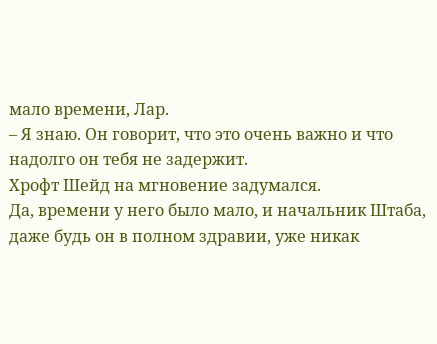мало времени, Лар.
– Я знаю. Он говорит, что это очень важно и что надолго он тебя не задержит.
Хрофт Шейд на мгновение задумался.
Да, времени у него было мало, и начальник Штаба, даже будь он в полном здравии, уже никак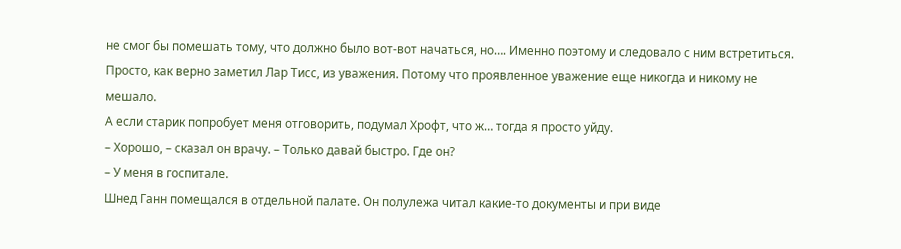не смог бы помешать тому, что должно было вот-вот начаться, но…. Именно поэтому и следовало с ним встретиться. Просто, как верно заметил Лар Тисс, из уважения. Потому что проявленное уважение еще никогда и никому не мешало.
А если старик попробует меня отговорить, подумал Хрофт, что ж… тогда я просто уйду.
– Хорошо, – сказал он врачу. – Только давай быстро. Где он?
– У меня в госпитале.
Шнед Ганн помещался в отдельной палате. Он полулежа читал какие-то документы и при виде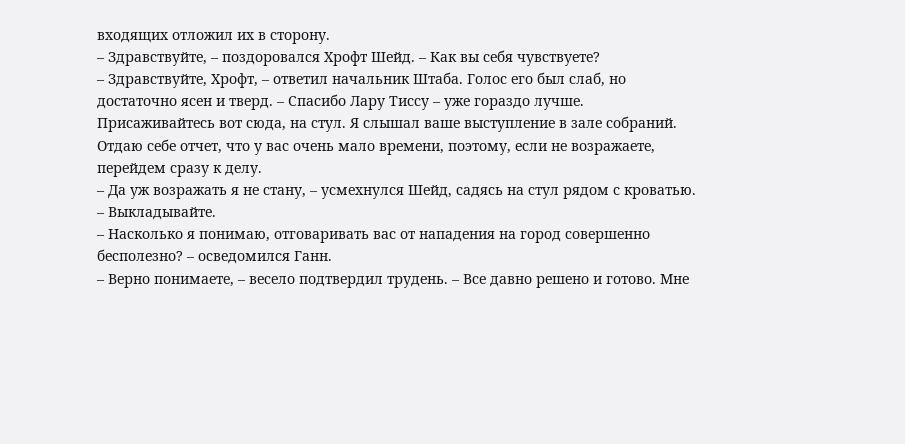входящих отложил их в сторону.
– Здравствуйте, – поздоровался Хрофт Шейд. – Как вы себя чувствуете?
– Здравствуйте, Хрофт, – ответил начальник Штаба. Голос его был слаб, но достаточно ясен и тверд. – Спасибо Лару Тиссу – уже гораздо лучше. Присаживайтесь вот сюда, на стул. Я слышал ваше выступление в зале собраний. Отдаю себе отчет, что у вас очень мало времени, поэтому, если не возражаете, перейдем сразу к делу.
– Да уж возражать я не стану, – усмехнулся Шейд, садясь на стул рядом с кроватью. – Выкладывайте.
– Насколько я понимаю, отговаривать вас от нападения на город совершенно бесполезно? – осведомился Ганн.
– Верно понимаете, – весело подтвердил трудень. – Все давно решено и готово. Мне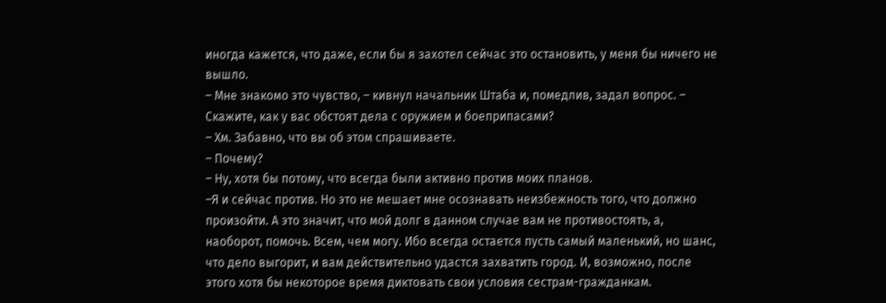иногда кажется, что даже, если бы я захотел сейчас это остановить, у меня бы ничего не вышло.
– Мне знакомо это чувство, – кивнул начальник Штаба и, помедлив, задал вопрос. – Скажите, как у вас обстоят дела с оружием и боеприпасами?
– Хм. Забавно, что вы об этом спрашиваете.
– Почему?
– Ну, хотя бы потому, что всегда были активно против моих планов.
–Я и сейчас против. Но это не мешает мне осознавать неизбежность того, что должно произойти. А это значит, что мой долг в данном случае вам не противостоять, а, наоборот, помочь. Всем, чем могу. Ибо всегда остается пусть самый маленький, но шанс, что дело выгорит, и вам действительно удастся захватить город. И, возможно, после этого хотя бы некоторое время диктовать свои условия сестрам-гражданкам.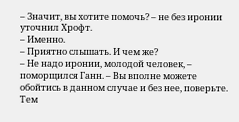– Значит, вы хотите помочь? – не без иронии уточнил Хрофт.
– Именно.
– Приятно слышать. И чем же?
– Не надо иронии, молодой человек, – поморщился Ганн. – Вы вполне можете обойтись в данном случае и без нее, поверьте. Тем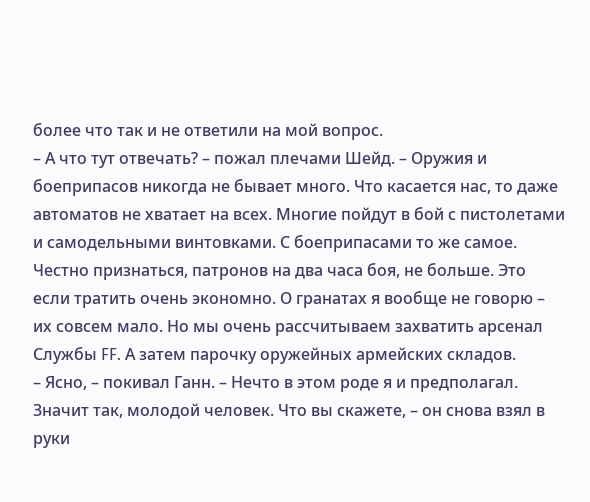более что так и не ответили на мой вопрос.
– А что тут отвечать? – пожал плечами Шейд. – Оружия и боеприпасов никогда не бывает много. Что касается нас, то даже автоматов не хватает на всех. Многие пойдут в бой с пистолетами и самодельными винтовками. С боеприпасами то же самое. Честно признаться, патронов на два часа боя, не больше. Это если тратить очень экономно. О гранатах я вообще не говорю – их совсем мало. Но мы очень рассчитываем захватить арсенал Службы FF. А затем парочку оружейных армейских складов.
– Ясно, – покивал Ганн. – Нечто в этом роде я и предполагал. Значит так, молодой человек. Что вы скажете, – он снова взял в руки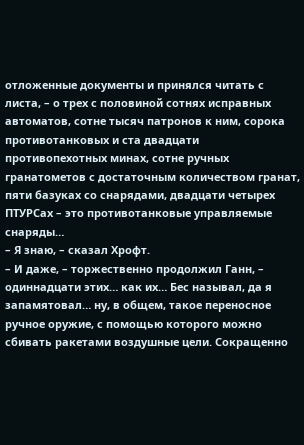отложенные документы и принялся читать с листа, – о трех с половиной сотнях исправных автоматов, сотне тысяч патронов к ним, сорока противотанковых и ста двадцати противопехотных минах, сотне ручных гранатометов с достаточным количеством гранат, пяти базуках со снарядами, двадцати четырех ПТУРСах – это противотанковые управляемые снаряды…
– Я знаю, – сказал Хрофт.
– И даже, – торжественно продолжил Ганн, – одиннадцати этих… как их… Бес называл, да я запамятовал… ну, в общем, такое переносное ручное оружие, с помощью которого можно сбивать ракетами воздушные цели. Сокращенно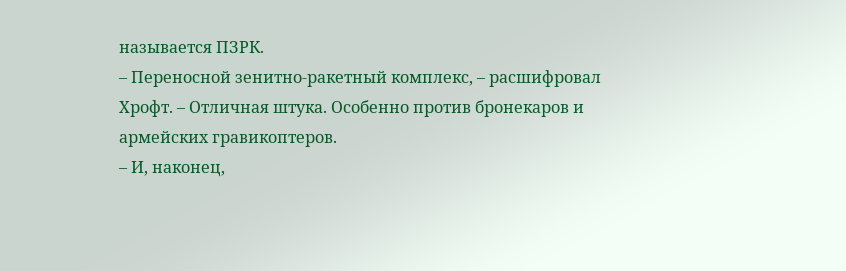называется ПЗРК.
– Переносной зенитно-ракетный комплекс, – расшифровал Хрофт. – Отличная штука. Особенно против бронекаров и армейских гравикоптеров.
– И, наконец,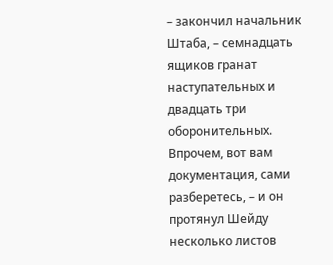– закончил начальник Штаба, – семнадцать ящиков гранат наступательных и двадцать три оборонительных. Впрочем, вот вам документация, сами разберетесь, – и он протянул Шейду несколько листов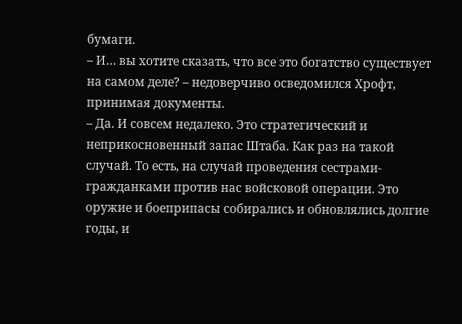бумаги.
– И… вы хотите сказать, что все это богатство существует на самом деле? – недоверчиво осведомился Хрофт, принимая документы.
– Да. И совсем недалеко. Это стратегический и неприкосновенный запас Штаба. Как раз на такой случай. То есть, на случай проведения сестрами-гражданками против нас войсковой операции. Это оружие и боеприпасы собирались и обновлялись долгие годы, и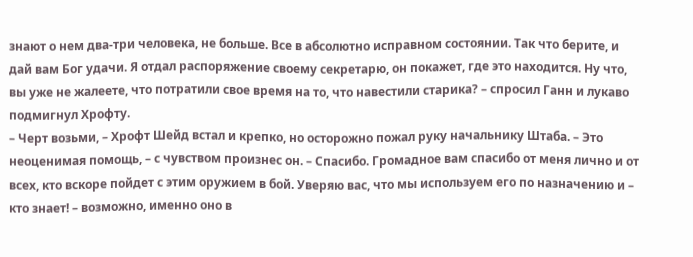знают о нем два-три человека, не больше. Все в абсолютно исправном состоянии. Так что берите, и дай вам Бог удачи. Я отдал распоряжение своему секретарю, он покажет, где это находится. Ну что, вы уже не жалеете, что потратили свое время на то, что навестили старика? – спросил Ганн и лукаво подмигнул Хрофту.
– Черт возьми, – Хрофт Шейд встал и крепко, но осторожно пожал руку начальнику Штаба. – Это неоценимая помощь, – с чувством произнес он. – Спасибо. Громадное вам спасибо от меня лично и от всех, кто вскоре пойдет с этим оружием в бой. Уверяю вас, что мы используем его по назначению и – кто знает! – возможно, именно оно в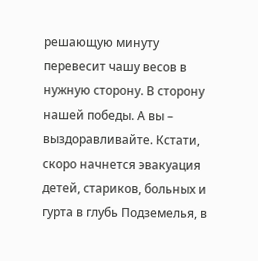решающую минуту перевесит чашу весов в нужную сторону. В сторону нашей победы. А вы – выздоравливайте. Кстати, скоро начнется эвакуация детей, стариков, больных и гурта в глубь Подземелья, в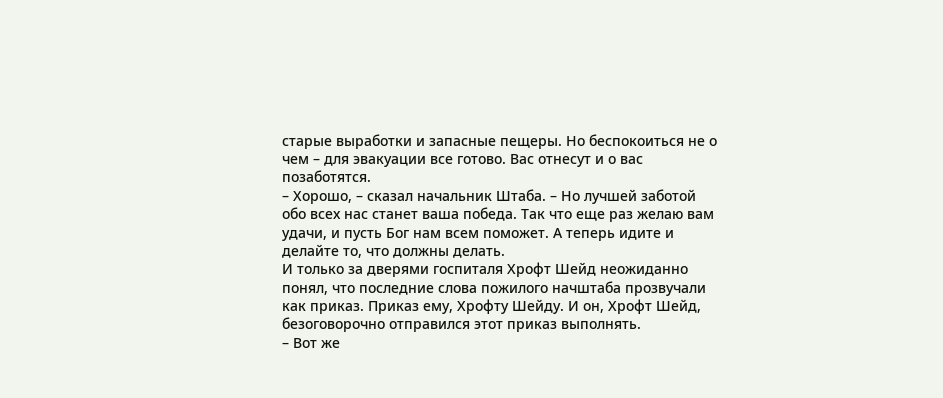старые выработки и запасные пещеры. Но беспокоиться не о чем – для эвакуации все готово. Вас отнесут и о вас позаботятся.
– Хорошо, – сказал начальник Штаба. – Но лучшей заботой обо всех нас станет ваша победа. Так что еще раз желаю вам удачи, и пусть Бог нам всем поможет. А теперь идите и делайте то, что должны делать.
И только за дверями госпиталя Хрофт Шейд неожиданно понял, что последние слова пожилого начштаба прозвучали как приказ. Приказ ему, Хрофту Шейду. И он, Хрофт Шейд, безоговорочно отправился этот приказ выполнять.
– Вот же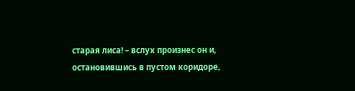старая лиса! – вслух произнес он и, остановившись в пустом коридоре,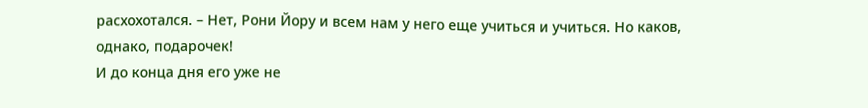расхохотался. – Нет, Рони Йору и всем нам у него еще учиться и учиться. Но каков, однако, подарочек!
И до конца дня его уже не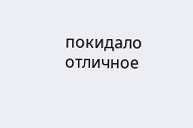покидало отличное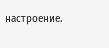настроение.